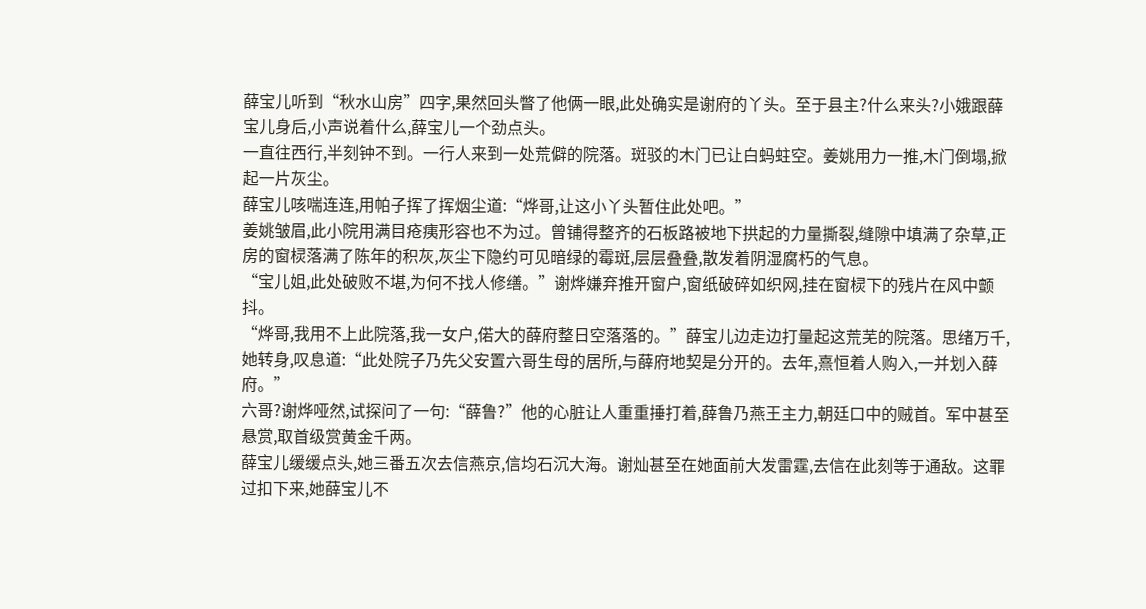薛宝儿听到“秋水山房”四字,果然回头瞥了他俩一眼,此处确实是谢府的丫头。至于县主?什么来头?小娥跟薛宝儿身后,小声说着什么,薛宝儿一个劲点头。
一直往西行,半刻钟不到。一行人来到一处荒僻的院落。斑驳的木门已让白蚂蛀空。姜姚用力一推,木门倒塌,掀起一片灰尘。
薛宝儿咳喘连连,用帕子挥了挥烟尘道:“烨哥,让这小丫头暂住此处吧。”
姜姚皱眉,此小院用满目疮痍形容也不为过。曾铺得整齐的石板路被地下拱起的力量撕裂,缝隙中填满了杂草,正房的窗棂落满了陈年的积灰,灰尘下隐约可见暗绿的霉斑,层层叠叠,散发着阴湿腐朽的气息。
“宝儿姐,此处破败不堪,为何不找人修缮。”谢烨嫌弃推开窗户,窗纸破碎如织网,挂在窗棂下的残片在风中颤抖。
“烨哥,我用不上此院落,我一女户,偌大的薛府整日空落落的。”薛宝儿边走边打量起这荒芜的院落。思绪万千,她转身,叹息道:“此处院子乃先父安置六哥生母的居所,与薛府地契是分开的。去年,熹恒着人购入,一并划入薛府。”
六哥?谢烨哑然,试探问了一句:“薛鲁?”他的心脏让人重重捶打着,薛鲁乃燕王主力,朝廷口中的贼首。军中甚至悬赏,取首级赏黄金千两。
薛宝儿缓缓点头,她三番五次去信燕京,信均石沉大海。谢灿甚至在她面前大发雷霆,去信在此刻等于通敌。这罪过扣下来,她薛宝儿不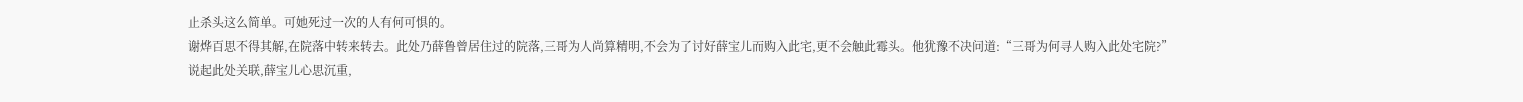止杀头这么简单。可她死过一次的人有何可惧的。
谢烨百思不得其解,在院落中转来转去。此处乃薛鲁曾居住过的院落,三哥为人尚算精明,不会为了讨好薛宝儿而购入此宅,更不会触此霉头。他犹豫不决问道:“三哥为何寻人购入此处宅院?”
说起此处关联,薛宝儿心思沉重,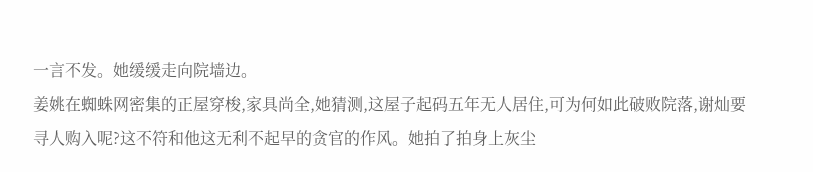一言不发。她缓缓走向院墙边。
姜姚在蜘蛛网密集的正屋穿梭,家具尚全,她猜测,这屋子起码五年无人居住,可为何如此破败院落,谢灿要寻人购入呢?这不符和他这无利不起早的贪官的作风。她拍了拍身上灰尘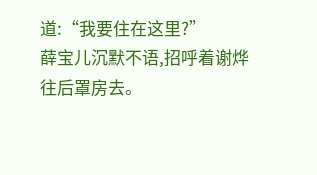道:“我要住在这里?”
薛宝儿沉默不语,招呼着谢烨往后罩房去。